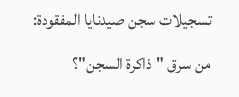تسجيلات سجن صيدنايا المفقودة: من سرق "ذاكرة السجن"؟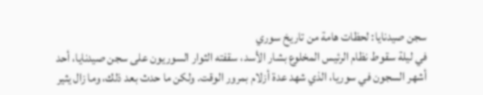سجن صيدنايا: لحظات هامة من تاريخ سوري
في ليلة سقوط نظام الرئيس المخلوع بشار الأسد، سقفته الثوار السوريون على سجن صيدنايا، أحد أشهر السجون في سوريا، الذي شهد عدة أزلام بمرور الوقت. ولكن ما حدث بعد ذلك، وما زال يثير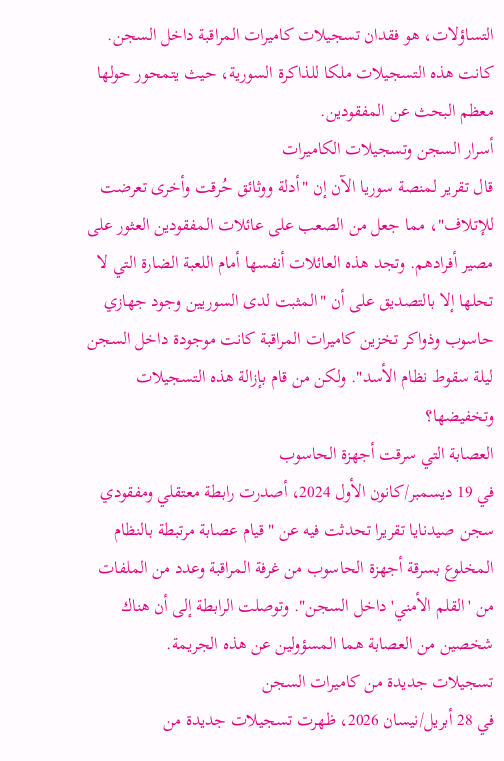التساؤلات، هو فقدان تسجيلات كاميرات المراقبة داخل السجن. كانت هذه التسجيلات ملكا للذاكرة السورية، حيث يتمحور حولها معظم البحث عن المفقودين.
أسرار السجن وتسجيلات الكاميرات
قال تقرير لمنصة سوريا الآن إن "أدلة ووثائق حُرقت وأخرى تعرضت للإتلاف"، مما جعل من الصعب على عائلات المفقودين العثور على مصير أفرادهم. وتجد هذه العائلات أنفسها أمام اللعبة الضارة التي لا تحلها إلا بالتصديق على أن "المثبت لدى السوريين وجود جهازي حاسوب وذواكر تخزين كاميرات المراقبة كانت موجودة داخل السجن ليلة سقوط نظام الأسد". ولكن من قام بإزالة هذه التسجيلات وتخفيضها؟
العصابة التي سرقت أجهزة الحاسوب
في 19 ديسمبر/كانون الأول 2024، أصدرت رابطة معتقلي ومفقودي سجن صيدنايا تقريرا تحدثت فيه عن "قيام عصابة مرتبطة بالنظام المخلوع بسرقة أجهزة الحاسوب من غرفة المراقبة وعدد من الملفات من 'القلم الأمني' داخل السجن". وتوصلت الرابطة إلى أن هناك شخصين من العصابة هما المسؤولين عن هذه الجريمة.
تسجيلات جديدة من كاميرات السجن
في 28 أبريل/نيسان 2026، ظهرت تسجيلات جديدة من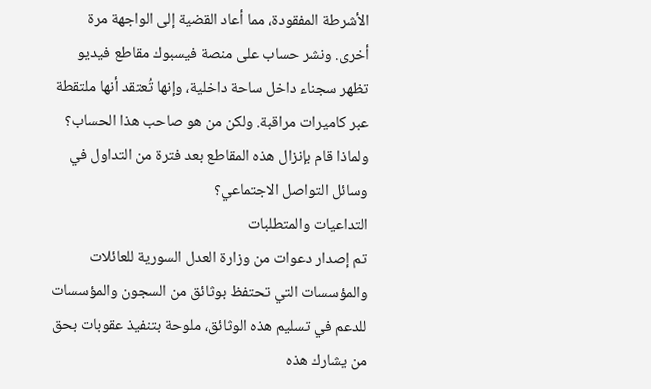الأشرطة المفقودة، مما أعاد القضية إلى الواجهة مرة أخرى. ونشر حساب على منصة فيسبوك مقاطع فيديو تظهر سجناء داخل ساحة داخلية، وإنها تُعتقد أنها ملتقطة عبر كاميرات مراقبة. ولكن من هو صاحب هذا الحساب؟ ولماذا قام بإنزال هذه المقاطع بعد فترة من التداول في وسائل التواصل الاجتماعي؟
التداعيات والمتطلبات
تم إصدار دعوات من وزارة العدل السورية للعائلات والمؤسسات التي تحتفظ بوثائق من السجون والمؤسسات للدعم في تسليم هذه الوثائق، ملوحة بتنفيذ عقوبات بحق من يشارك هذه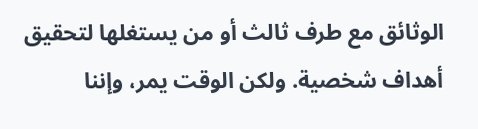الوثائق مع طرف ثالث أو من يستغلها لتحقيق أهداف شخصية. ولكن الوقت يمر، وإننا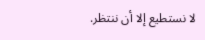لا نستطيع إلا أن ننتظر.